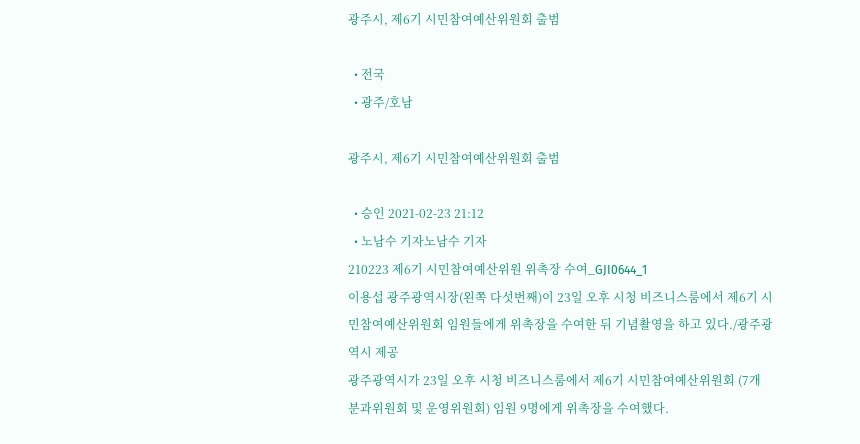광주시, 제6기 시민참여예산위원회 출범

  • 전국
  • 광주/호남

광주시, 제6기 시민참여예산위원회 출범

  • 승인 2021-02-23 21:12
  • 노남수 기자노남수 기자
210223 제6기 시민참여예산위원 위촉장 수여_GJI0644_1
이용섭 광주광역시장(왼쪽 다섯번째)이 23일 오후 시청 비즈니스룸에서 제6기 시민참여예산위원회 임원들에게 위촉장을 수여한 뒤 기념촬영을 하고 있다./광주광역시 제공
광주광역시가 23일 오후 시청 비즈니스룸에서 제6기 시민참여예산위원회 (7개 분과위원회 및 운영위원회) 임원 9명에게 위촉장을 수여했다.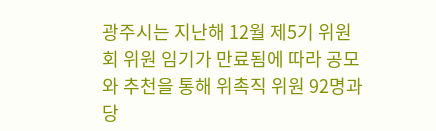광주시는 지난해 12월 제5기 위원회 위원 임기가 만료됨에 따라 공모와 추천을 통해 위촉직 위원 92명과 당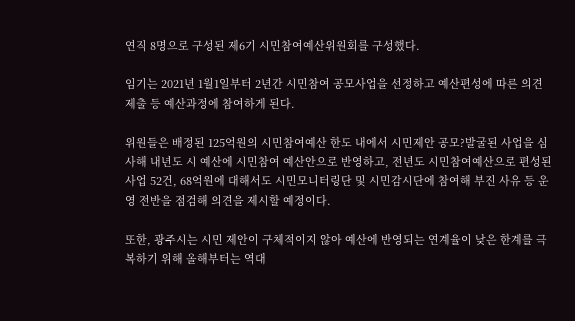연직 8명으로 구성된 제6기 시민참여예산위원회를 구성했다.

임기는 2021년 1월1일부터 2년간 시민참여 공모사업을 선정하고 예산편성에 따른 의견 제출 등 예산과정에 참여하게 된다.

위원들은 배정된 125억원의 시민참여예산 한도 내에서 시민제안 공모?발굴된 사업을 심사해 내년도 시 예산에 시민참여 예산안으로 반영하고, 전년도 시민참여예산으로 편성된 사업 52건, 68억원에 대해서도 시민모니터링단 및 시민감시단에 참여해 부진 사유 등 운영 전반을 점검해 의견을 제시할 예정이다.

또한, 광주시는 시민 제안이 구체적이지 않아 예산에 반영되는 연계율이 낮은 한계를 극복하기 위해 올해부터는 역대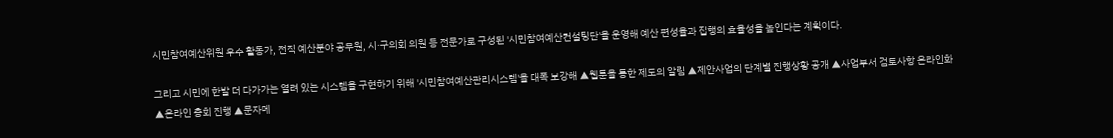시민참여예산위원 우수 활동가, 전직 예산분야 공무원, 시·구의회 의원 등 전문가로 구성된 '시민참여예산컨설팅단'을 운영해 예산 편성율과 집행의 효율성을 높인다는 계획이다.

그리고 시민에 한발 더 다가가는 열려 있는 시스템을 구현하기 위해 '시민참여예산관리시스템'을 대폭 보강해 ▲웹툰을 통한 제도의 알림 ▲제안사업의 단계별 진행상황 공개 ▲사업부서 검토사항 온라인화 ▲온라인 총회 진행 ▲문자메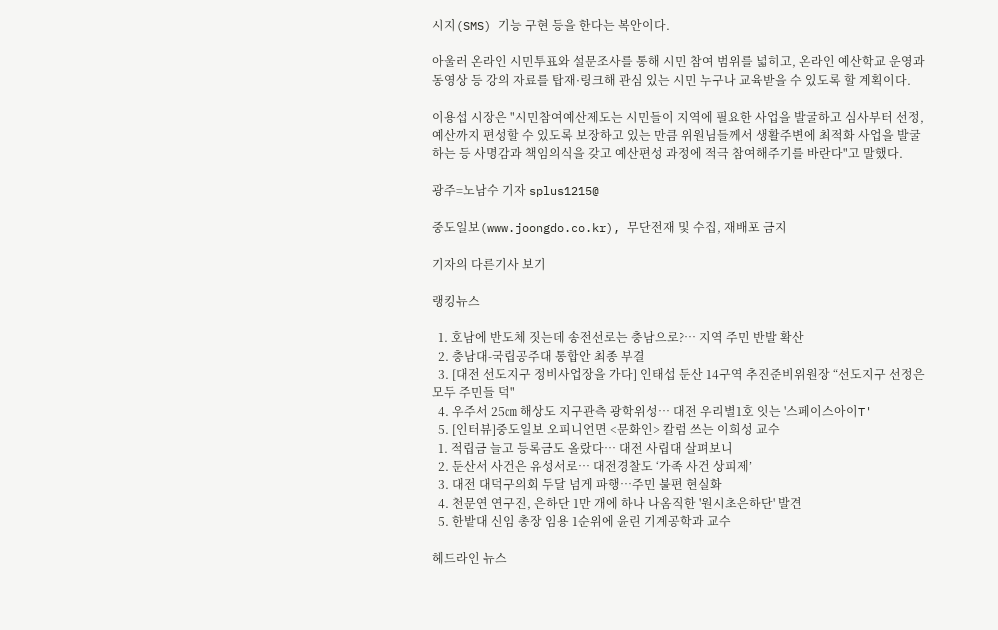시지(SMS) 기능 구현 등을 한다는 복안이다.

아울러 온라인 시민투표와 설문조사를 통해 시민 참여 범위를 넓히고, 온라인 예산학교 운영과 동영상 등 강의 자료를 탑재·링크해 관심 있는 시민 누구나 교육받을 수 있도록 할 계획이다.

이용섭 시장은 "시민참여예산제도는 시민들이 지역에 필요한 사업을 발굴하고 심사부터 선정, 예산까지 편성할 수 있도록 보장하고 있는 만큼 위원님들께서 생활주변에 최적화 사업을 발굴하는 등 사명감과 책임의식을 갖고 예산편성 과정에 적극 참여해주기를 바란다"고 말했다.

광주=노남수 기자 splus1215@

중도일보(www.joongdo.co.kr), 무단전재 및 수집, 재배포 금지

기자의 다른기사 보기

랭킹뉴스

  1. 호남에 반도체 짓는데 송전선로는 충남으로?… 지역 주민 반발 확산
  2. 충남대-국립공주대 통합안 최종 부결
  3. [대전 선도지구 정비사업장을 가다] 인태섭 둔산 14구역 추진준비위원장 “선도지구 선정은 모두 주민들 덕"
  4. 우주서 25㎝ 해상도 지구관측 광학위성… 대전 우리별1호 잇는 '스페이스아이T'
  5. [인터뷰]중도일보 오피니언면 <문화인> 칼럼 쓰는 이희성 교수
  1. 적립금 늘고 등록금도 올랐다… 대전 사립대 살펴보니
  2. 둔산서 사건은 유성서로… 대전경찰도 ‘가족 사건 상피제’
  3. 대전 대덕구의회 두달 넘게 파행…주민 불편 현실화
  4. 천문연 연구진, 은하단 1만 개에 하나 나옴직한 '원시초은하단' 발견
  5. 한밭대 신임 총장 임용 1순위에 윤린 기계공학과 교수

헤드라인 뉴스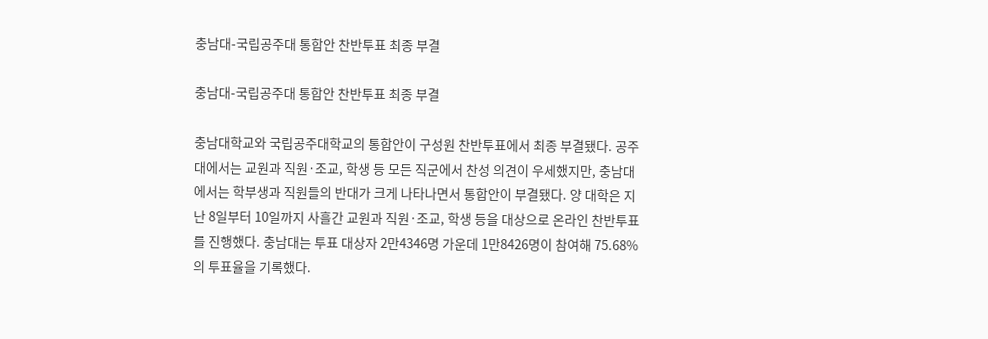충남대-국립공주대 통합안 찬반투표 최종 부결

충남대-국립공주대 통합안 찬반투표 최종 부결

충남대학교와 국립공주대학교의 통합안이 구성원 찬반투표에서 최종 부결됐다. 공주대에서는 교원과 직원·조교, 학생 등 모든 직군에서 찬성 의견이 우세했지만, 충남대에서는 학부생과 직원들의 반대가 크게 나타나면서 통합안이 부결됐다. 양 대학은 지난 8일부터 10일까지 사흘간 교원과 직원·조교, 학생 등을 대상으로 온라인 찬반투표를 진행했다. 충남대는 투표 대상자 2만4346명 가운데 1만8426명이 참여해 75.68%의 투표율을 기록했다.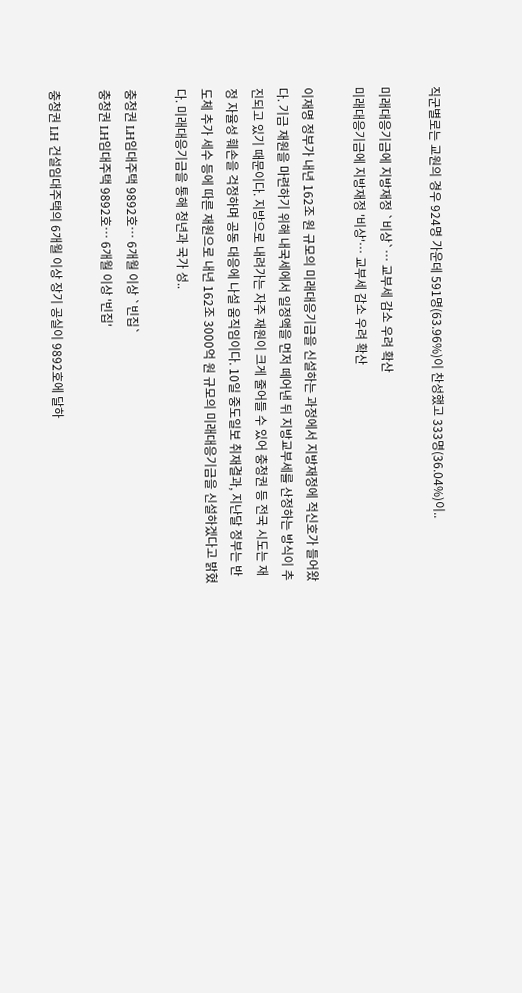직군별로는 교원의 경우 924명 가운데 591명(63.96%)이 찬성했고 333명(36.04%)이..

미래대응기금에 지방재정 `비상`… 교부세 감소 우려 확산
미래대응기금에 지방재정 '비상'… 교부세 감소 우려 확산

이재명 정부가 내년 162조 원 규모의 미래대응기금을 신설하는 과정에서 지방재정에 적신호가 들어왔다. 기금 재원을 마련하기 위해 내국세에서 일정액을 먼저 떼어낸 뒤 지방교부세를 산정하는 방식이 추진되고 있기 때문이다. 지방으로 내려가는 자주 재원이 크게 줄어들 수 있어 충청권 등 전국 시도는 재정 자율성 훼손을 걱정하며 공동 대응에 나설 움직임이다. 10일 중도일보 취재결과, 지난달 정부는 반도체 추가 세수 등에 따른 재원으로 내년 162조 3000억 원 규모의 미래대응기금을 신설하겠다고 밝혔다. 미래대응기금을 통해 청년과 국가 성..

충청권 LH임대주택 9892호… 6개월 이상 `빈집`
충청권 LH임대주택 9892호… 6개월 이상 '빈집'

충청권 LH 건설임대주택의 6개월 이상 장기 공실이 9892호에 달하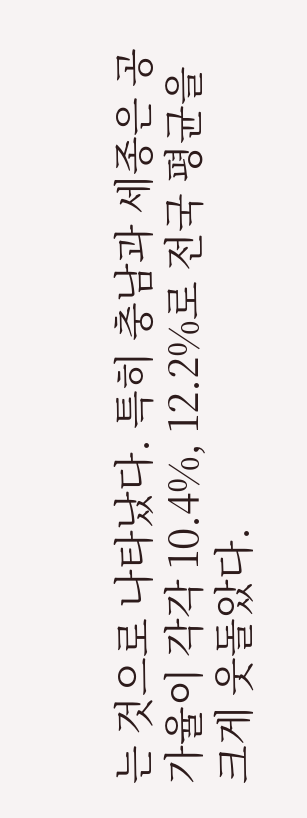는 것으로 나타났다. 특히 충남과 세종은 공가율이 각각 10.4%, 12.2%로 전국 평균을 크게 웃돌았다.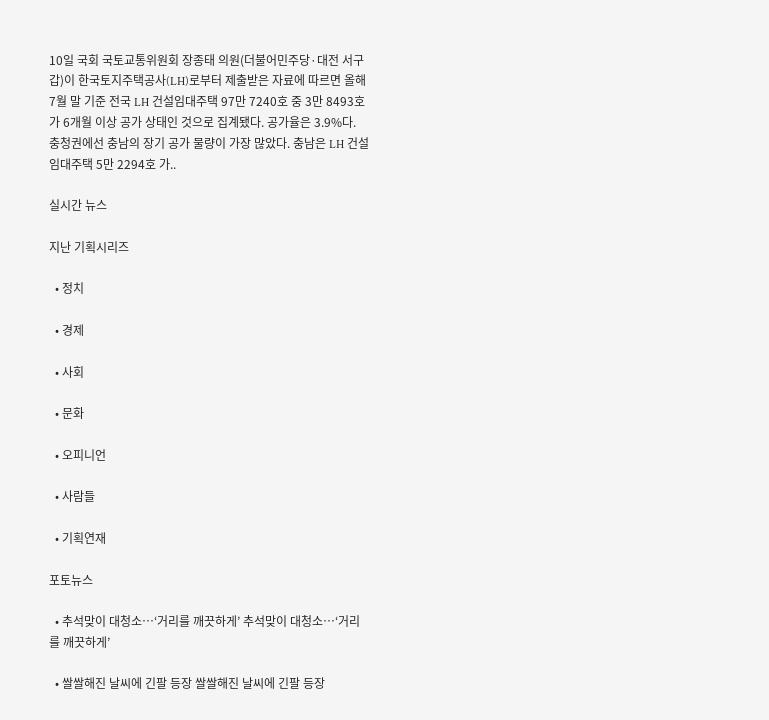10일 국회 국토교통위원회 장종태 의원(더불어민주당·대전 서구갑)이 한국토지주택공사(LH)로부터 제출받은 자료에 따르면 올해 7월 말 기준 전국 LH 건설임대주택 97만 7240호 중 3만 8493호가 6개월 이상 공가 상태인 것으로 집계됐다. 공가율은 3.9%다. 충청권에선 충남의 장기 공가 물량이 가장 많았다. 충남은 LH 건설임대주택 5만 2294호 가..

실시간 뉴스

지난 기획시리즈

  • 정치

  • 경제

  • 사회

  • 문화

  • 오피니언

  • 사람들

  • 기획연재

포토뉴스

  • 추석맞이 대청소…‘거리를 깨끗하게’ 추석맞이 대청소…‘거리를 깨끗하게’

  • 쌀쌀해진 날씨에 긴팔 등장 쌀쌀해진 날씨에 긴팔 등장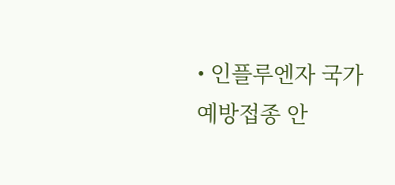• 인플루엔자 국가예방접종 안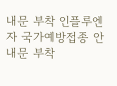내문 부착 인플루엔자 국가예방접종 안내문 부착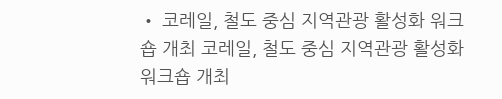• 코레일, 철도 중심 지역관광 활성화 워크숍 개최 코레일, 철도 중심 지역관광 활성화 워크숍 개최